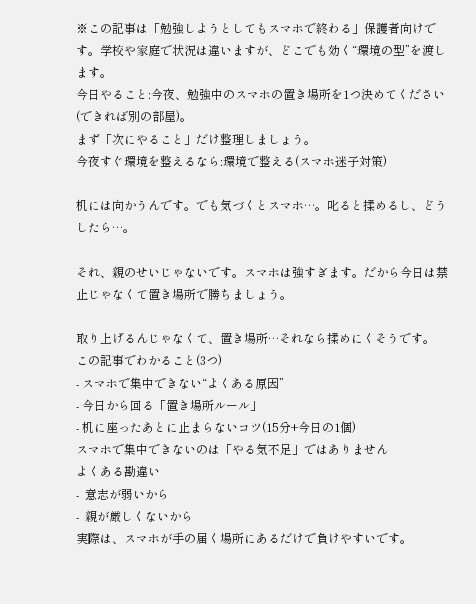※この記事は「勉強しようとしてもスマホで終わる」保護者向けです。学校や家庭で状況は違いますが、どこでも効く“環境の型”を渡します。
今日やること:今夜、勉強中のスマホの置き場所を1つ決めてください(できれば別の部屋)。
まず「次にやること」だけ整理しましょう。
今夜すぐ環境を整えるなら:環境で整える(スマホ迷子対策)

机には向かうんです。でも気づくとスマホ…。叱ると揉めるし、どうしたら…。

それ、親のせいじゃないです。スマホは強すぎます。だから今日は禁止じゃなくて置き場所で勝ちましょう。

取り上げるんじゃなくて、置き場所…それなら揉めにくそうです。
この記事でわかること(3つ)
- スマホで集中できない“よくある原因”
- 今日から回る「置き場所ルール」
- 机に座ったあとに止まらないコツ(15分+今日の1個)
スマホで集中できないのは「やる気不足」ではありません
よくある勘違い
-  意志が弱いから
-  親が厳しくないから
実際は、スマホが手の届く場所にあるだけで負けやすいです。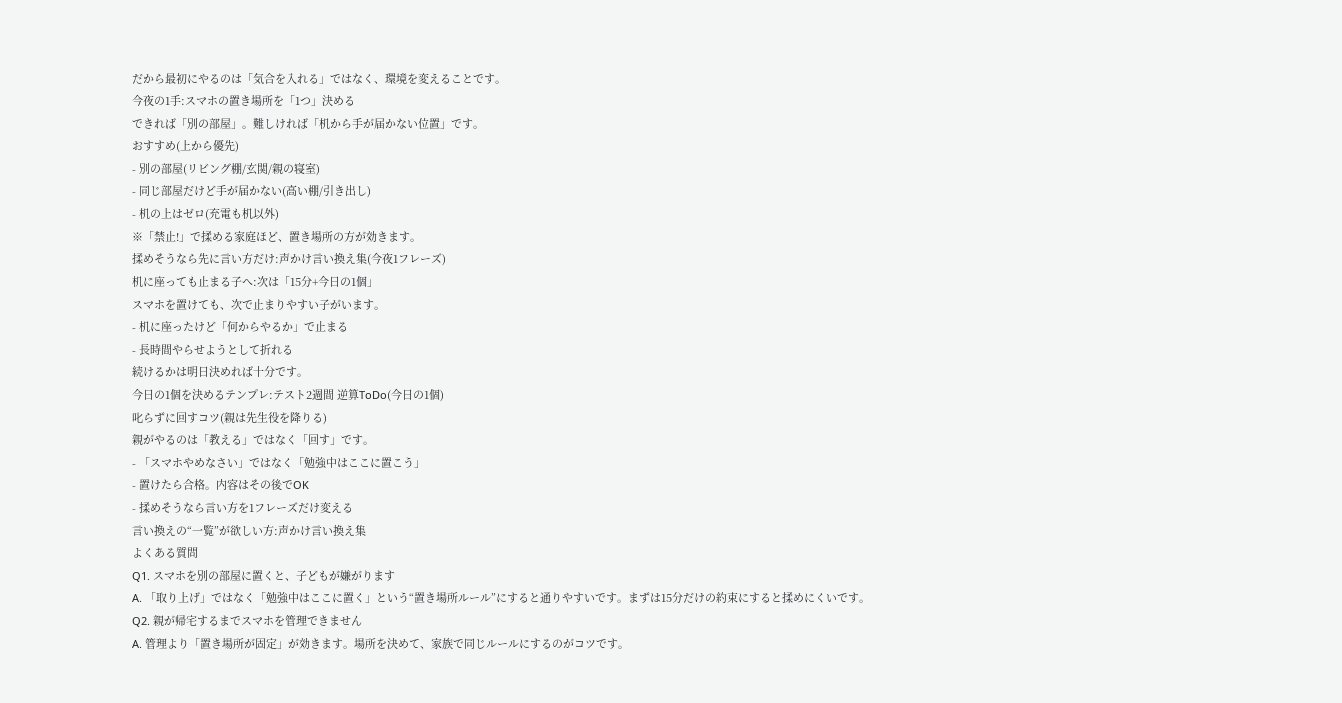だから最初にやるのは「気合を入れる」ではなく、環境を変えることです。
今夜の1手:スマホの置き場所を「1つ」決める
できれば「別の部屋」。難しければ「机から手が届かない位置」です。
おすすめ(上から優先)
- 別の部屋(リビング棚/玄関/親の寝室)
- 同じ部屋だけど手が届かない(高い棚/引き出し)
- 机の上はゼロ(充電も机以外)
※「禁止!」で揉める家庭ほど、置き場所の方が効きます。
揉めそうなら先に言い方だけ:声かけ言い換え集(今夜1フレーズ)
机に座っても止まる子へ:次は「15分+今日の1個」
スマホを置けても、次で止まりやすい子がいます。
- 机に座ったけど「何からやるか」で止まる
- 長時間やらせようとして折れる
続けるかは明日決めれば十分です。
今日の1個を決めるテンプレ:テスト2週間 逆算ToDo(今日の1個)
叱らずに回すコツ(親は先生役を降りる)
親がやるのは「教える」ではなく「回す」です。
- 「スマホやめなさい」ではなく「勉強中はここに置こう」
- 置けたら合格。内容はその後でOK
- 揉めそうなら言い方を1フレーズだけ変える
言い換えの“一覧”が欲しい方:声かけ言い換え集
よくある質問
Q1. スマホを別の部屋に置くと、子どもが嫌がります
A. 「取り上げ」ではなく「勉強中はここに置く」という“置き場所ルール”にすると通りやすいです。まずは15分だけの約束にすると揉めにくいです。
Q2. 親が帰宅するまでスマホを管理できません
A. 管理より「置き場所が固定」が効きます。場所を決めて、家族で同じルールにするのがコツです。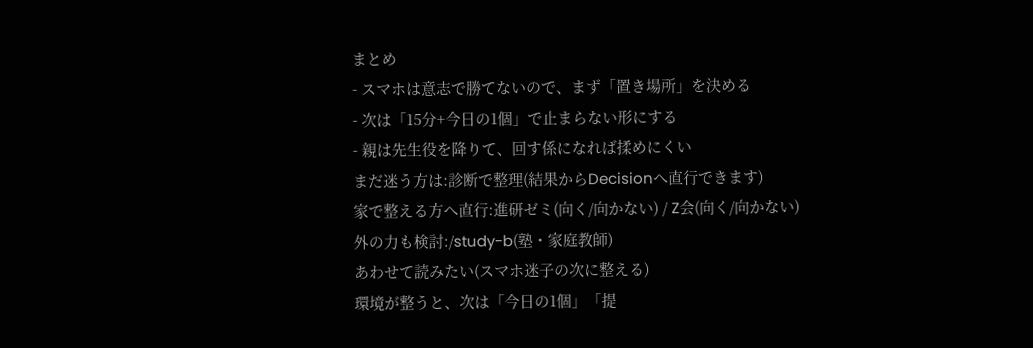まとめ
- スマホは意志で勝てないので、まず「置き場所」を決める
- 次は「15分+今日の1個」で止まらない形にする
- 親は先生役を降りて、回す係になれば揉めにくい
まだ迷う方は:診断で整理(結果からDecisionへ直行できます)
家で整える方へ直行:進研ゼミ(向く/向かない) / Z会(向く/向かない)
外の力も検討:/study-b(塾・家庭教師)
あわせて読みたい(スマホ迷子の次に整える)
環境が整うと、次は「今日の1個」「提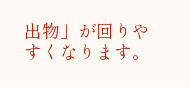出物」が回りやすくなります。